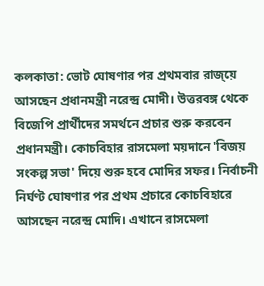কলকাতা: ভোট ঘোষণার পর প্রথমবার রাজ্য়ে আসছেন প্রধানমন্ত্রী নরেন্দ্র মোদী। উত্তরবঙ্গ থেকে বিজেপি প্রার্থীদের সমর্থনে প্রচার শুরু করবেন প্রধানমন্ত্রী। কোচবিহার রাসমেলা ময়দানে 'বিজয় সংকল্প সভা' দিয়ে শুরু হবে মোদির সফর। নির্বাচনী নির্ঘণ্ট ঘোষণার পর প্রথম প্রচারে কোচবিহারে আসছেন নরেন্দ্র মোদি। এখানে রাসমেলা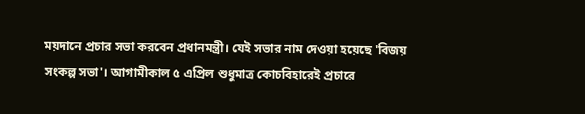ময়দানে প্রচার সভা করবেন প্রধানমন্ত্রী। যেই সভার নাম দেওয়া হয়েছে 'বিজয় সংকল্প সভা'। আগামীকাল ৫ এপ্রিল শুধুমাত্র কোচবিহারেই প্রচারে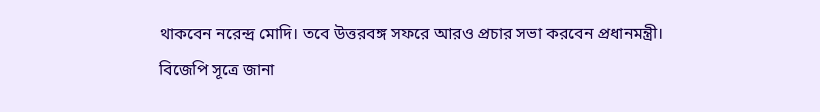থাকবেন নরেন্দ্র মোদি। তবে উত্তরবঙ্গ সফরে আরও প্রচার সভা করবেন প্রধানমন্ত্রী। বিজেপি সূত্রে জানা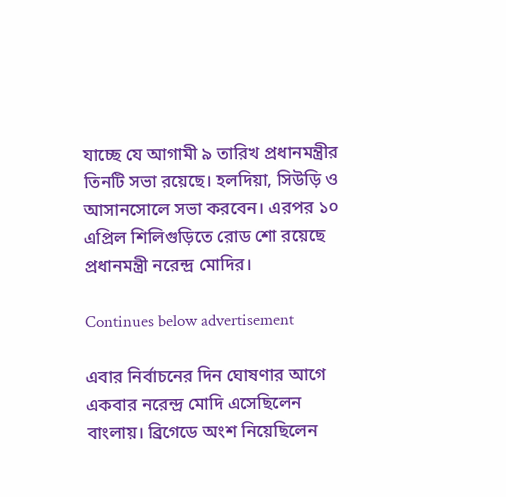যাচ্ছে যে আগামী ৯ তারিখ প্রধানমন্ত্রীর তিনটি সভা রয়েছে। হলদিয়া, সিউড়ি ও আসানসোলে সভা করবেন। এরপর ১০ এপ্রিল শিলিগুড়িতে রোড শো রয়েছে প্রধানমন্ত্রী নরেন্দ্র মোদির।

Continues below advertisement

এবার নির্বাচনের দিন ঘোষণার আগে একবার নরেন্দ্র মোদি এসেছিলেন বাংলায়। ব্রিগেডে অংশ নিয়েছিলেন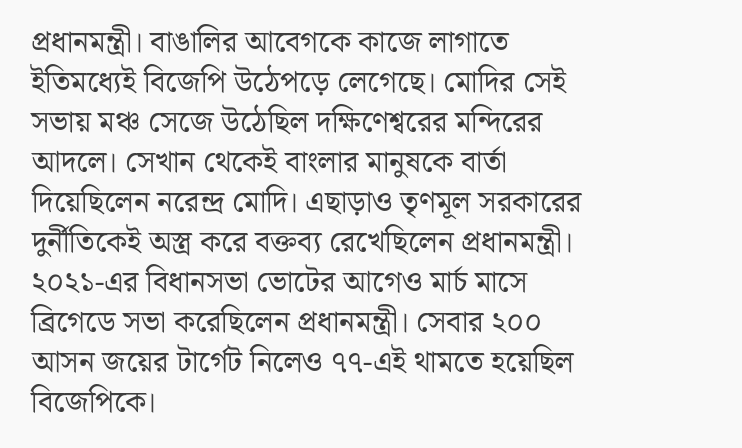প্রধানমন্ত্রী। বাঙালির আবেগকে কাজে লাগাতে ইতিমধ্যেই বিজেপি উঠেপড়ে লেগেছে। মোদির সেই সভায় মঞ্চ সেজে উঠেছিল দক্ষিণেশ্বরের মন্দিরের আদলে। সেখান থেকেই বাংলার মানুষকে বার্তা দিয়েছিলেন নরেন্দ্র মোদি। এছাড়াও তৃণমূল সরকারের দুর্নীতিকেই অস্ত্র করে বক্তব্য রেখেছিলেন প্রধানমন্ত্রী। ২০২১-এর বিধানসভা ভোটের আগেও মার্চ মাসে ব্রিগেডে সভা করেছিলেন প্রধানমন্ত্রী। সেবার ২০০ আসন জয়ের টার্গেট নিলেও ৭৭-এই থামতে হয়েছিল বিজেপিকে।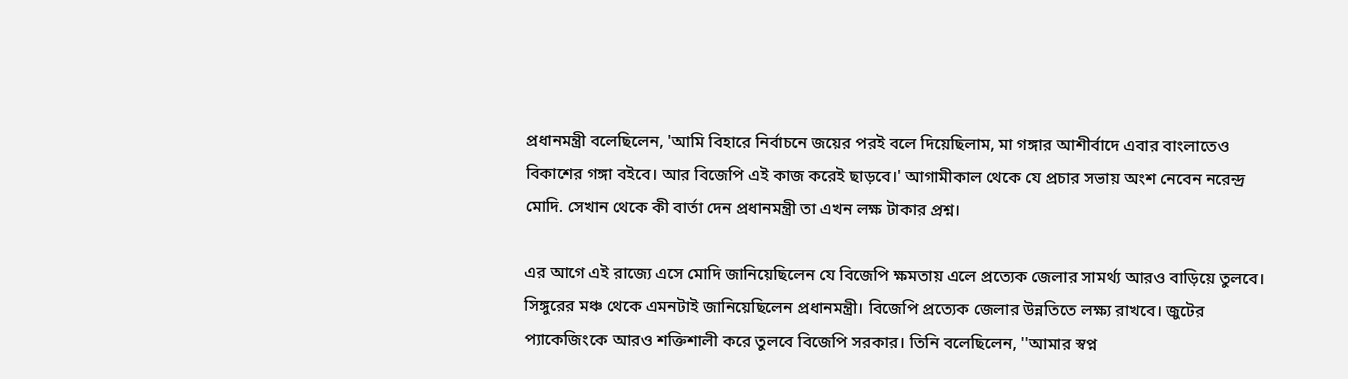প্রধানমন্ত্রী বলেছিলেন, 'আমি বিহারে নির্বাচনে জয়ের পরই বলে দিয়েছিলাম, মা গঙ্গার আশীর্বাদে এবার বাংলাতেও বিকাশের গঙ্গা বইবে। আর বিজেপি এই কাজ করেই ছাড়বে।' আগামীকাল থেকে যে প্রচার সভায় অংশ নেবেন নরেন্দ্র মোদি. সেখান থেকে কী বার্তা দেন প্রধানমন্ত্রী তা এখন লক্ষ টাকার প্রশ্ন।

এর আগে এই রাজ্যে এসে মোদি জানিয়েছিলেন যে বিজেপি ক্ষমতায় এলে প্রত্যেক জেলার সামর্থ্য আরও বাড়িয়ে তুলবে। সিঙ্গুরের মঞ্চ থেকে এমনটাই জানিয়েছিলেন প্রধানমন্ত্রী। বিজেপি প্রত্যেক জেলার উন্নতিতে লক্ষ্য রাখবে। জুটের প্যাকেজিংকে আরও শক্তিশালী করে তুলবে বিজেপি সরকার। তিনি বলেছিলেন, ''আমার স্বপ্ন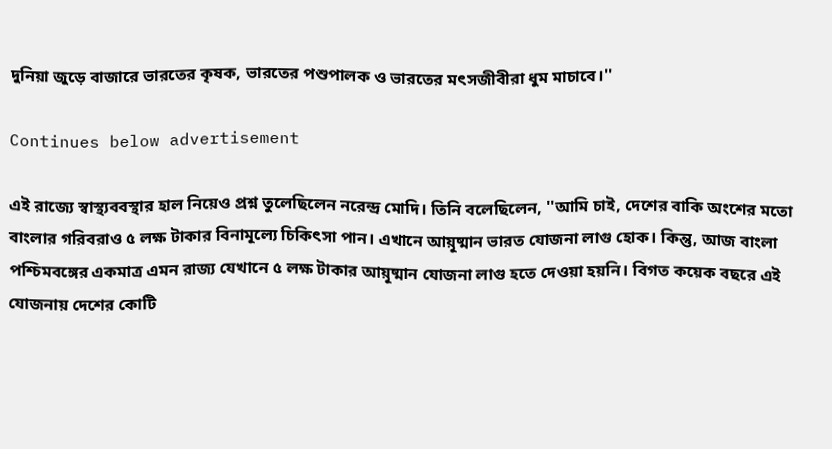দুনিয়া জুড়ে বাজারে ভারতের কৃষক, ভারতের পশুপালক ও ভারতের মৎসজীবীরা ধুম মাচাবে।''

Continues below advertisement

এই রাজ্যে স্বাস্থ্যববস্থার হাল নিয়েও প্রশ্ন তুলেছিলেন নরেন্দ্র মোদি। তিনি বলেছিলেন, ''আমি চাই, দেশের বাকি অংশের মতো বাংলার গরিবরাও ৫ লক্ষ টাকার বিনামূল্যে চিকিৎসা পান। এখানে আয়ূষ্মান ভারত যোজনা লাগু হোক। কিন্তু, আজ বাংলা পশ্চিমবঙ্গের একমাত্র এমন রাজ্য যেখানে ৫ লক্ষ টাকার আয়ূষ্মান যোজনা লাগু হতে দেওয়া হয়নি। বিগত কয়েক বছরে এই যোজনায় দেশের কোটি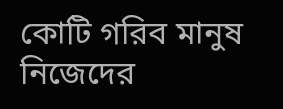কোটি গরিব মানুষ নিজেদের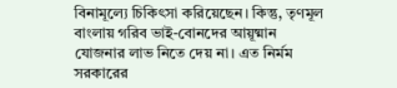বিনামূল্যে চিকিৎসা করিয়েছেন। কিন্তু, তৃণমূল বাংলায় গরিব ভাই-বোনদের আয়ূষ্মান যোজনার লাভ নিতে দেয় না। এত নির্মম সরকারের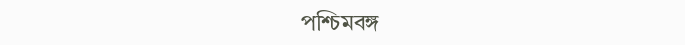পশ্চিমবঙ্গ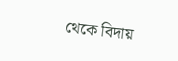থেকে বিদায়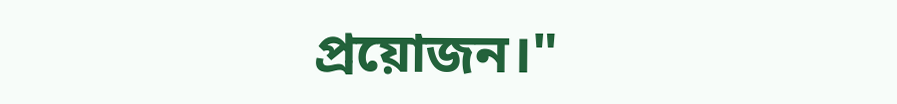প্রয়োজন।"